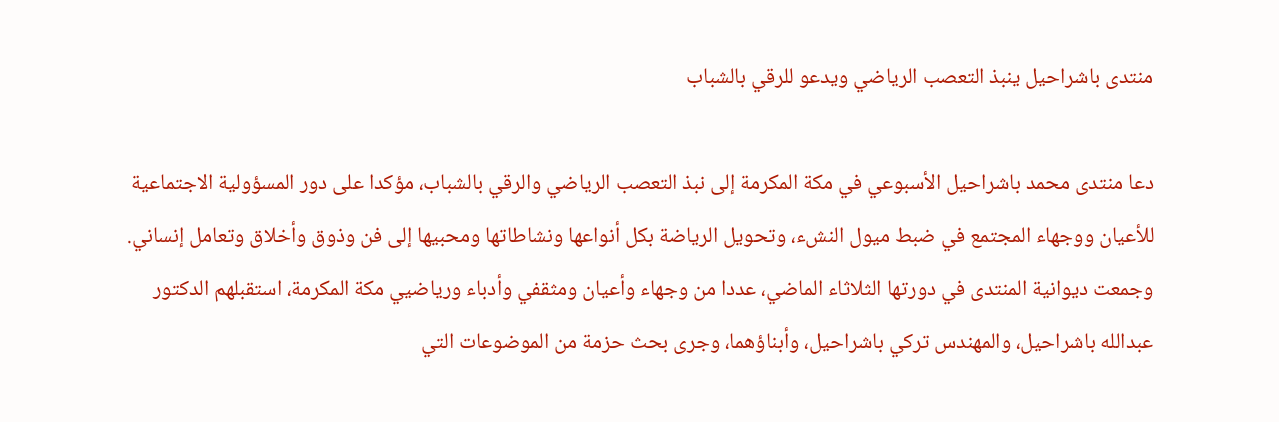منتدى باشراحيل ينبذ التعصب الرياضي ويدعو للرقي بالشباب

دعا منتدى محمد باشراحيل الأسبوعي في مكة المكرمة إلى نبذ التعصب الرياضي والرقي بالشباب، مؤكدا على دور المسؤولية الاجتماعية للأعيان ووجهاء المجتمع في ضبط ميول النشء، وتحويل الرياضة بكل أنواعها ونشاطاتها ومحبيها إلى فن وذوق وأخلاق وتعامل إنساني.
وجمعت ديوانية المنتدى في دورتها الثلاثاء الماضي، عددا من وجهاء وأعيان ومثقفي وأدباء ورياضيي مكة المكرمة، استقبلهم الدكتور عبدالله باشراحيل، والمهندس تركي باشراحيل، وأبناؤهما، وجرى بحث حزمة من الموضوعات التي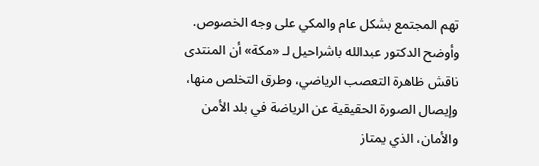تهم المجتمع بشكل عام والمكي على وجه الخصوص.
وأوضح الدكتور عبدالله باشراحيل لـ «مكة» أن المنتدى ناقش ظاهرة التعصب الرياضي، وطرق التخلص منها، وإيصال الصورة الحقيقية عن الرياضة في بلد الأمن والأمان، الذي يمتاز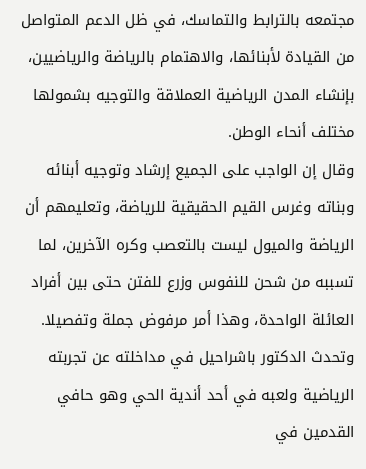مجتمعه بالترابط والتماسك، في ظل الدعم المتواصل من القيادة لأبنائها، والاهتمام بالرياضة والرياضيين، بإنشاء المدن الرياضية العملاقة والتوجيه بشمولها مختلف أنحاء الوطن.
وقال إن الواجب على الجميع إرشاد وتوجيه أبنائه وبناته وغرس القيم الحقيقية للرياضة، وتعليمهم أن الرياضة والميول ليست بالتعصب وكره الآخرين، لما تسببه من شحن للنفوس وزرع للفتن حتى بين أفراد العائلة الواحدة، وهذا أمر مرفوض جملة وتفصيلا.
وتحدث الدكتور باشراحيل في مداخلته عن تجربته الرياضية ولعبه في أحد أندية الحي وهو حافي القدمين في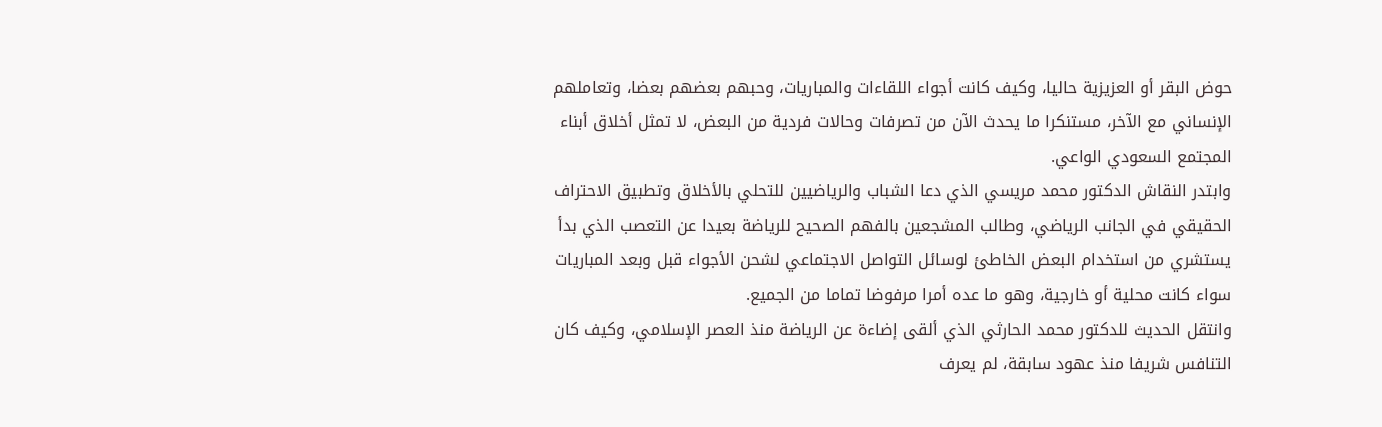حوض البقر أو العزيزية حاليا، وكيف كانت أجواء اللقاءات والمباريات، وحبهم بعضهم بعضا، وتعاملهم الإنساني مع الآخر، مستنكرا ما يحدث الآن من تصرفات وحالات فردية من البعض، لا تمثل أخلاق أبناء المجتمع السعودي الواعي.
وابتدر النقاش الدكتور محمد مريسي الذي دعا الشباب والرياضيين للتحلي بالأخلاق وتطبيق الاحتراف الحقيقي في الجانب الرياضي، وطالب المشجعين بالفهم الصحيح للرياضة بعيدا عن التعصب الذي بدأ يستشري من استخدام البعض الخاطئ لوسائل التواصل الاجتماعي لشحن الأجواء قبل وبعد المباريات سواء كانت محلية أو خارجية، وهو ما عده أمرا مرفوضا تماما من الجميع.
وانتقل الحديث للدكتور محمد الحارثي الذي ألقى إضاءة عن الرياضة منذ العصر الإسلامي، وكيف كان التنافس شريفا منذ عهود سابقة، لم يعرف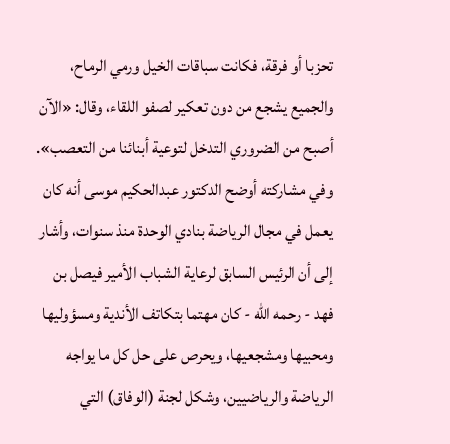تحزبا أو فرقة، فكانت سباقات الخيل ورمي الرماح، والجميع يشجع من دون تعكير لصفو اللقاء، وقال: «الآن أصبح من الضروري التدخل لتوعية أبنائنا من التعصب».
وفي مشاركته أوضح الدكتور عبدالحكيم موسى أنه كان يعمل في مجال الرياضة بنادي الوحدة منذ سنوات، وأشار إلى أن الرئيس السابق لرعاية الشباب الأمير فيصل بن فهد - رحمه الله - كان مهتما بتكاتف الأندية ومسؤوليها ومحبيها ومشجعيها، ويحرص على حل كل ما يواجه الرياضة والرياضيين، وشكل لجنة (الوفاق) التي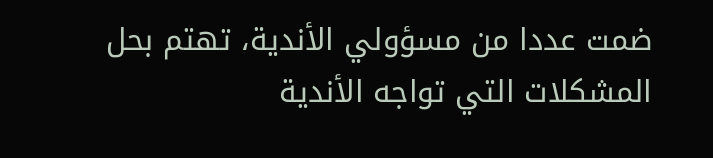ضمت عددا من مسؤولي الأندية، تهتم بحل المشكلات التي تواجه الأندية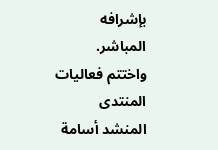بإشرافه المباشر.
واختتم فعاليات المنتدى المنشد أسامة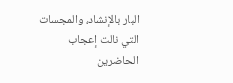البار بالإنشاد، والمجسات التي نالت إعجاب الحاضرين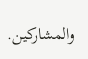والمشاركين.